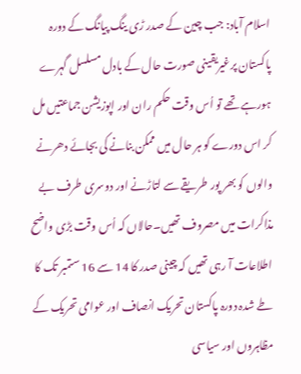اسلام آباد: جب چین کے صدر ڑی ینگ پیانگ کے دورہ پاکستان پرغیریقینی صورت حال کے بادل مسلسل گہرے ہورہے تھے تو اُس وقت حکم ران اور اپوزیشن جماعتیں مل کر اس دورے کو ہر حال میں ممکن بنانے کی بجائے دھرنے والوں کو بھر پور طریقے سے لتاڑنے اور دوسری طرف بے مذاکرات میں مصروف تھیں۔حالاں کہ اُس وقت بڑی واضح اطلاعات آ رہی تھیں کہ چینی صدر کا 14 سے 16 ستمبر تک کا طے شدہ دورہ پاکستان تحریک انصاف اور عوامی تحریک کے مظاہروں اور سیاسی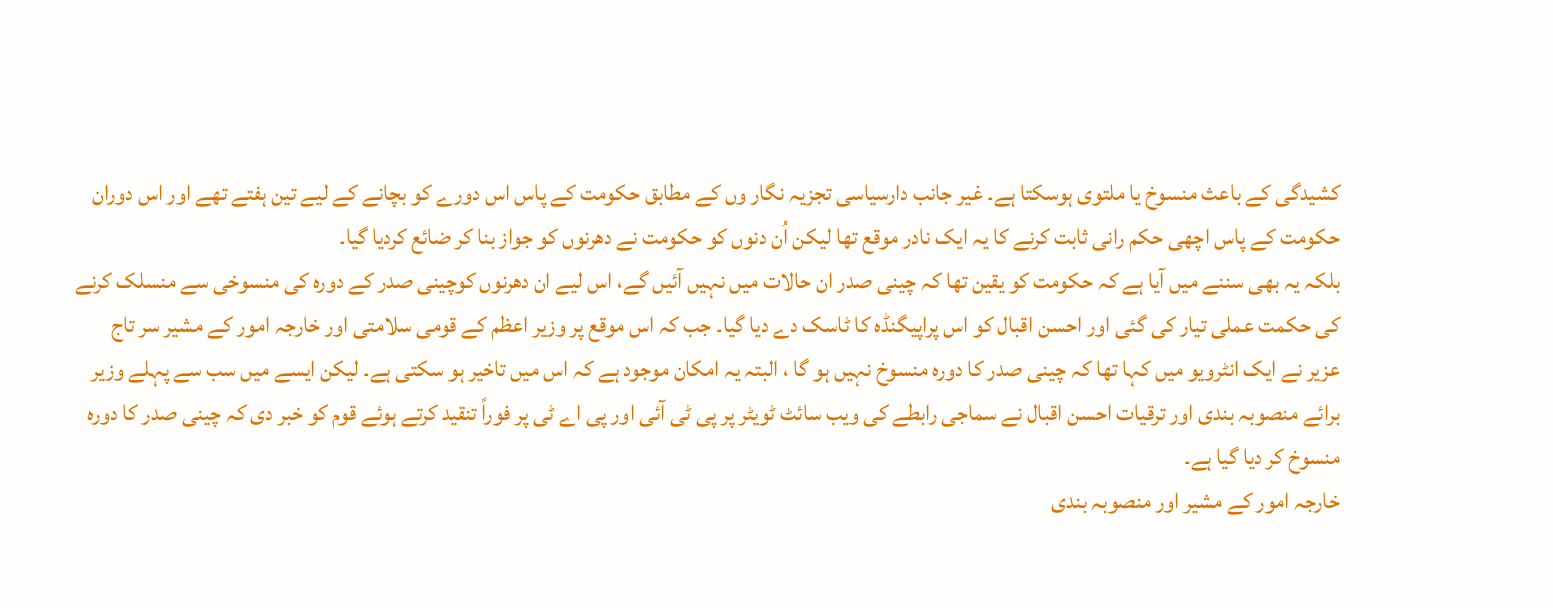کشیدگی کے باعث منسوخ یا ملتوی ہوسکتا ہے۔ غیر جانب دارسیاسی تجزیہ نگار وں کے مطابق حکومت کے پاس اس دورے کو بچانے کے لیے تین ہفتے تھے اور اس دوران حکومت کے پاس اچھی حکم رانی ثابت کرنے کا یہ ایک نادر موقع تھا لیکن اُن دنوں کو حکومت نے دھرنوں کو جواز بنا کر ضائع کردیا گیا۔
بلکہ یہ بھی سننے میں آیا ہے کہ حکومت کو یقین تھا کہ چینی صدر ان حالات میں نہیں آئیں گے، اس لیے ان دھرنوں کوچینی صدر کے دورہ کی منسوخی سے منسلک کرنے کی حکمت عملی تیار کی گئی اور احسن اقبال کو اس پراپیگنڈہ کا ٹاسک دے دیا گیا۔ جب کہ اس موقع پر وزیر اعظم کے قومی سلامتی اور خارجہ امور کے مشیر سر تاج عزیر نے ایک انٹرویو میں کہا تھا کہ چینی صدر کا دورہ منسوخ نہیں ہو گا ، البتہ یہ امکان موجود ہے کہ اس میں تاخیر ہو سکتی ہے۔ لیکن ایسے میں سب سے پہلے وزیر برائے منصوبہ بندی اور ترقیات احسن اقبال نے سماجی رابطے کی ویب سائٹ ٹویٹر پر پی ٹی آئی اور پی اے ٹی پر فوراً تنقید کرتے ہوئے قوم کو خبر دی کہ چینی صدر کا دورہ منسوخ کر دیا گیا ہے۔
خارجہ امور کے مشیر اور منصوبہ بندی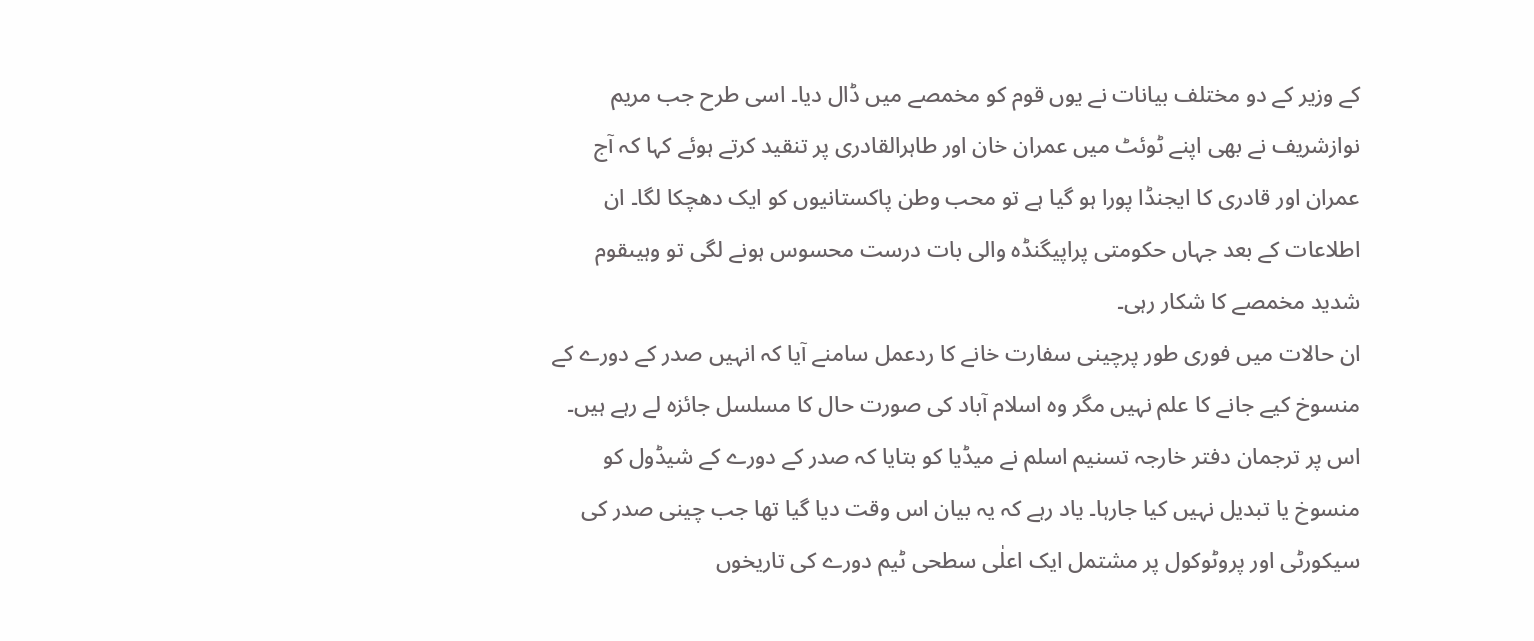کے وزیر کے دو مختلف بیانات نے یوں قوم کو مخمصے میں ڈال دیا۔ اسی طرح جب مریم نوازشریف نے بھی اپنے ٹوئٹ میں عمران خان اور طاہرالقادری پر تنقید کرتے ہوئے کہا کہ آج عمران اور قادری کا ایجنڈا پورا ہو گیا ہے تو محب وطن پاکستانیوں کو ایک دھچکا لگا۔ ان اطلاعات کے بعد جہاں حکومتی پراپیگنڈہ والی بات درست محسوس ہونے لگی تو وہیںقوم شدید مخمصے کا شکار رہی۔
ان حالات میں فوری طور پرچینی سفارت خانے کا ردعمل سامنے آیا کہ انہیں صدر کے دورے کے منسوخ کیے جانے کا علم نہیں مگر وہ اسلام آباد کی صورت حال کا مسلسل جائزہ لے رہے ہیں۔ اس پر ترجمان دفتر خارجہ تسنیم اسلم نے میڈیا کو بتایا کہ صدر کے دورے کے شیڈول کو منسوخ یا تبدیل نہیں کیا جارہا۔ یاد رہے کہ یہ بیان اس وقت دیا گیا تھا جب چینی صدر کی سیکورٹی اور پروٹوکول پر مشتمل ایک اعلٰی سطحی ٹیم دورے کی تاریخوں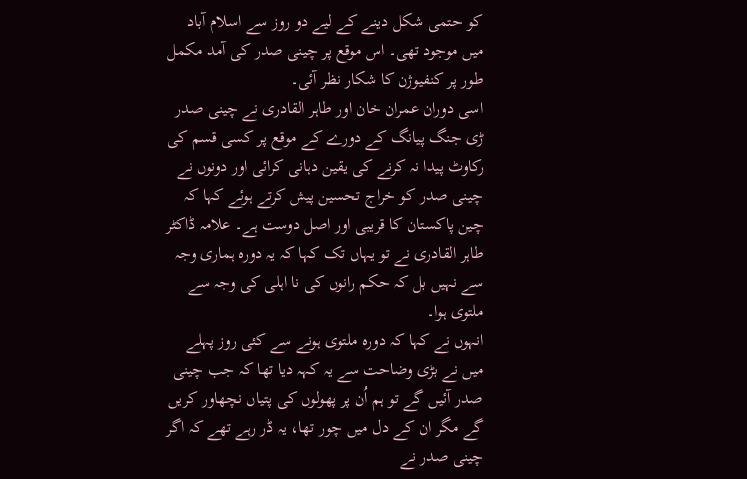کو حتمی شکل دینے کے لیے دو روز سے اسلام آباد میں موجود تھی۔ اس موقع پر چینی صدر کی آمد مکمل طور پر کنفیوژن کا شکار نظر آئی۔
اسی دوران عمران خان اور طاہر القادری نے چینی صدر ڑی جنگ پیانگ کے دورے کے موقع پر کسی قسم کی رکاوٹ پیدا نہ کرنے کی یقین دہانی کرائی اور دونوں نے چینی صدر کو خراج تحسین پیش کرتے ہوئے کہا کہ چین پاکستان کا قریبی اور اصل دوست ہے۔ علامہ ڈاکٹر طاہر القادری نے تو یہاں تک کہا کہ یہ دورہ ہماری وجہ سے نہیں بل کہ حکم رانوں کی نا اہلی کی وجہ سے ملتوی ہوا۔
انہوں نے کہا کہ دورہ ملتوی ہونے سے کئی روز پہلے میں نے بڑی وضاحت سے یہ کہہ دیا تھا کہ جب چینی صدر آئیں گے تو ہم اُن پر پھولوں کی پتیاں نچھاور کریں گے مگر ان کے دل میں چور تھا، یہ ڈر رہے تھے کہ اگر چینی صدر نے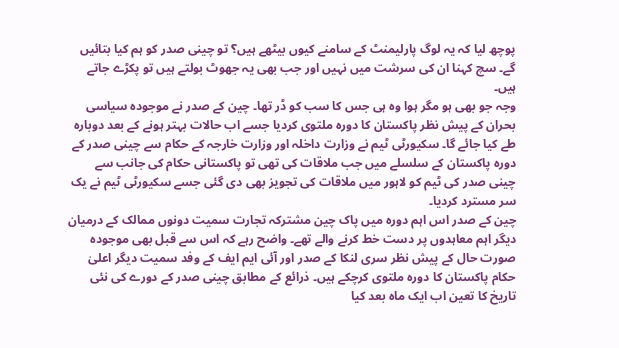پوچھ لیا کہ یہ لوگ پارلیمنٹ کے سامنے کیوں بیٹھے ہیں؟ تو چینی صدر کو ہم کیا بتائیں گے۔ سچ کہنا ان کی سرشت میں نہیں اور جب بھی یہ جھوٹ بولتے ہیں تو پکڑے جاتے ہیں۔
وجہ جو بھی ہو مگر ہوا وہ ہی جس کا سب کو ڈر تھا۔ چین کے صدر نے موجودہ سیاسی بحران کے پیش نظر پاکستان کا دورہ ملتوی کردیا جسے اب حالات بہتر ہونے کے بعد دوبارہ طے کیا جائے گا۔ سکیورٹی ٹیم نے وزارت داخلہ اور وزارت خارجہ کے حکام سے چینی صدر کے دورہ پاکستان کے سلسلے میں جب ملاقات کی تھی تو پاکستانی حکام کی جانب سے چینی صدر کی ٹیم کو لاہور میں ملاقات کی تجویز بھی دی گئی جسے سکیورٹی ٹیم نے یک سر مسترد کردیا۔
چین کے صدر اس اہم دورہ میں پاک چین مشترکہ تجارت سمیت دونوں ممالک کے درمیان دیگر اہم معاہدوں پر دست خط کرنے والے تھے۔ واضح رہے کہ اس سے قبل بھی موجودہ صورت حال کے پیش نظر سری لنکا کے صدر اور آئی ایم ایف کے وفد سمیت دیگر اعلیٰ حکام پاکستان کا دورہ ملتوی کرچکے ہیں۔ ذرائع کے مطابق چینی صدر کے دورے کی نئی تاریخ کا تعین اب ایک ماہ بعد کیا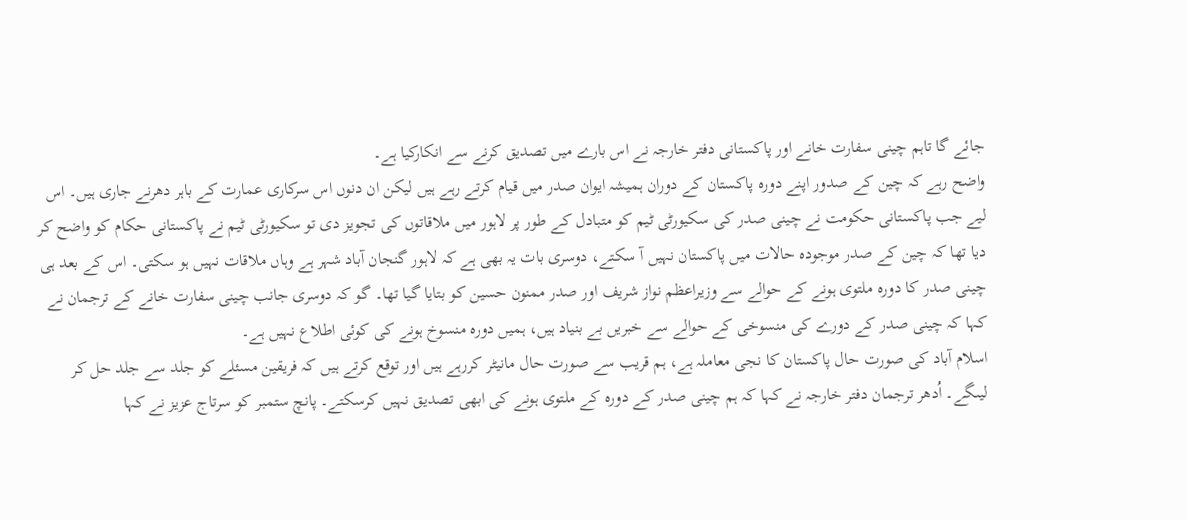جائے گا تاہم چینی سفارت خانے اور پاکستانی دفتر خارجہ نے اس بارے میں تصدیق کرنے سے انکارکیا ہے۔
واضح رہے کہ چین کے صدور اپنے دورہ پاکستان کے دوران ہمیشہ ایوان صدر میں قیام کرتے رہے ہیں لیکن ان دنوں اس سرکاری عمارت کے باہر دھرنے جاری ہیں۔ اس لیے جب پاکستانی حکومت نے چینی صدر کی سکیورٹی ٹیم کو متبادل کے طور پر لاہور میں ملاقاتوں کی تجویز دی تو سکیورٹی ٹیم نے پاکستانی حکام کو واضح کر دیا تھا کہ چین کے صدر موجودہ حالات میں پاکستان نہیں آ سکتے، دوسری بات یہ بھی ہے کہ لاہور گنجان آباد شہر ہے وہاں ملاقات نہیں ہو سکتی۔ اس کے بعد ہی چینی صدر کا دورہ ملتوی ہونے کے حوالے سے وزیراعظم نواز شریف اور صدر ممنون حسین کو بتایا گیا تھا۔ گو کہ دوسری جانب چینی سفارت خانے کے ترجمان نے کہا کہ چینی صدر کے دورے کی منسوخی کے حوالے سے خبریں بے بنیاد ہیں، ہمیں دورہ منسوخ ہونے کی کوئی اطلاع نہیں ہے۔
اسلام آباد کی صورت حال پاکستان کا نجی معاملہ ہے، ہم قریب سے صورت حال مانیٹر کررہے ہیں اور توقع کرتے ہیں کہ فریقین مسئلے کو جلد سے جلد حل کر لیںگے۔ اُدھر ترجمان دفتر خارجہ نے کہا کہ ہم چینی صدر کے دورہ کے ملتوی ہونے کی ابھی تصدیق نہیں کرسکتے۔ پانچ ستمبر کو سرتاج عزیز نے کہا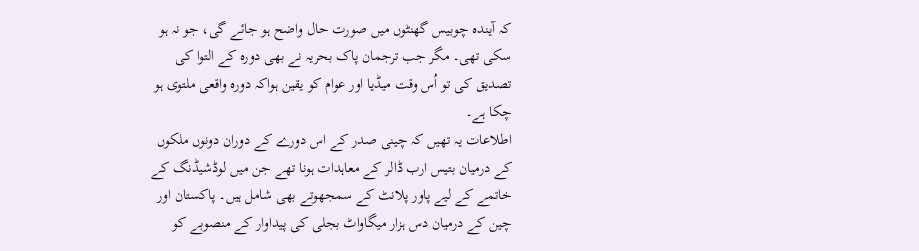کہ آیندہ چوبیس گھنٹوں میں صورت حال واضح ہو جائے گی، جو نہ ہو سکی تھی۔ مگر جب ترجمان پاک بحریہ نے بھی دورہ کے التوا کی تصدیق کی تو اُس وقت میڈیا اور عوام کو یقین ہواکہ دورہ واقعی ملتوی ہو چکا ہے۔
اطلاعات یہ تھیں کہ چینی صدر کے اس دورے کے دوران دونوں ملکوں کے درمیان بتیس ارب ڈالر کے معاہدات ہونا تھے جن میں لوڈشیڈنگ کے خاتمے کے لیے پاور پلانٹ کے سمجھوتے بھی شامل ہیں۔ پاکستان اور چین کے درمیان دس ہزار میگاواٹ بجلی کی پیداوار کے منصوبے کو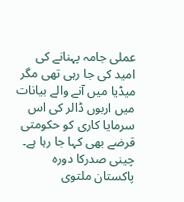عملی جامہ پہنانے کی امید کی جا رہی تھی مگر میڈیا میں آنے والے بیانات میں اربوں ڈالر کی اس سرمایا کاری کو حکومتی قرضے بھی کہا جا رہا ہے۔
چینی صدرکا دورہ پاکستان ملتوی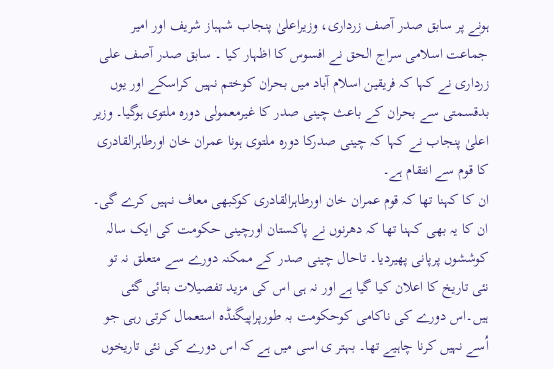ہونے پر سابق صدر آصف زرداری، وزیراعلیٰ پنجاب شہباز شریف اور امیر جماعت اسلامی سراج الحق نے افسوس کا اظہار کیا ۔ سابق صدر آصف علی زرداری نے کہا کہ فریقین اسلام آباد میں بحران کوختم نہیں کراسکے اور یوں بدقسمتی سے بحران کے باعث چینی صدر کا غیرمعمولی دورہ ملتوی ہوگیا۔ وزیر اعلیٰ پنجاب نے کہا کہ چینی صدرکا دورہ ملتوی ہونا عمران خان اورطاہرالقادری کا قوم سے انتقام ہے۔
ان کا کہنا تھا کہ قوم عمران خان اورطاہرالقادری کوکبھی معاف نہیں کرے گی۔ ان کا یہ بھی کہنا تھا کہ دھرنوں نے پاکستان اورچینی حکومت کی ایک سالہ کوششوں پرپانی پھیردیا۔ تاحال چینی صدر کے ممکنہ دورے سے متعلق نہ تو نئی تاریخ کا اعلان کیا گیا ہے اور نہ ہی اس کی مزید تفصیلات بتائی گئی ہیں۔اس دورے کی ناکامی کوحکومت بہ طورپراپیگنڈہ استعمال کرتی رہی جو اُسے نہیں کرنا چاہیے تھا۔ بہتر ی اسی میں ہے کہ اس دورے کی نئی تاریخوں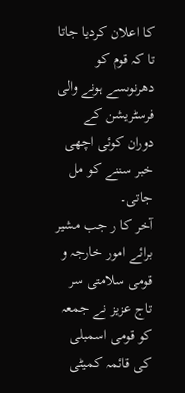کا اعلان کردیا جاتا تا کہ قوم کو دھرنوںسے ہونے والی فرسٹریشن کے دوران کوئی اچھی خبر سننے کو مل جاتی۔
آخر کا ر جب مشیر برائے امور خارجہ و قومی سلامتی سر تاج عزیز نے جمعہ کو قومی اسمبلی کی قائمہ کمیٹی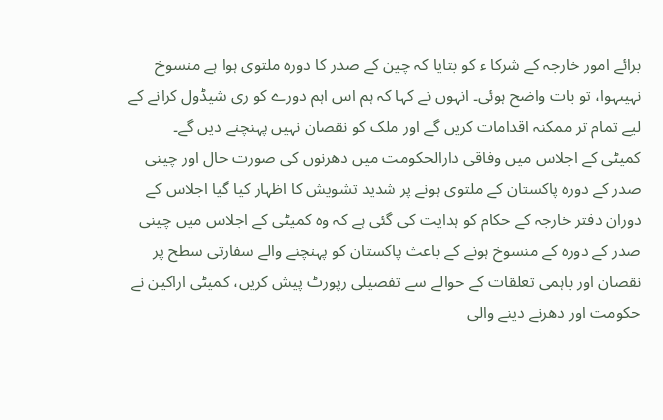برائے امور خارجہ کے شرکا ء کو بتایا کہ چین کے صدر کا دورہ ملتوی ہوا ہے منسوخ نہیںہوا، تو بات واضح ہوئی۔ انہوں نے کہا کہ ہم اس اہم دورے کو ری شیڈول کرانے کے لیے تمام تر ممکنہ اقدامات کریں گے اور ملک کو نقصان نہیں پہنچنے دیں گے۔
کمیٹی کے اجلاس میں وفاقی دارالحکومت میں دھرنوں کی صورت حال اور چینی صدر کے دورہ پاکستان کے ملتوی ہونے پر شدید تشویش کا اظہار کیا گیا اجلاس کے دوران دفتر خارجہ کے حکام کو ہدایت کی گئی ہے کہ وہ کمیٹی کے اجلاس میں چینی صدر کے دورہ کے منسوخ ہونے کے باعث پاکستان کو پہنچنے والے سفارتی سطح پر نقصان اور باہمی تعلقات کے حوالے سے تفصیلی رپورٹ پیش کریں، کمیٹی اراکین نے حکومت اور دھرنے دینے والی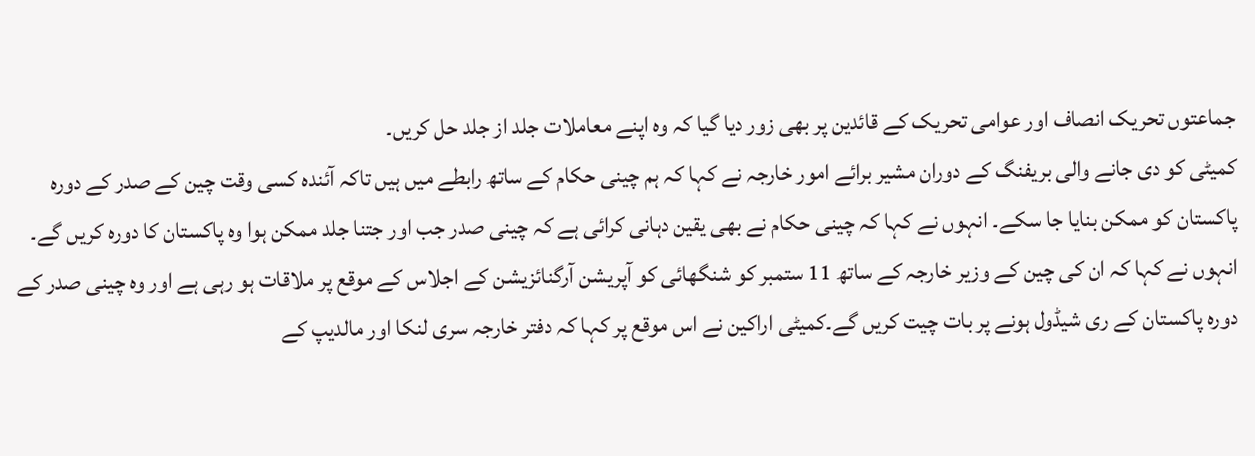جماعتوں تحریک انصاف اور عوامی تحریک کے قائدین پر بھی زور دیا گیا کہ وہ اپنے معاملات جلد از جلد حل کریں۔
کمیٹی کو دی جانے والی بریفنگ کے دوران مشیر برائے امور خارجہ نے کہا کہ ہم چینی حکام کے ساتھ رابطے میں ہیں تاکہ آئندہ کسی وقت چین کے صدر کے دورہ پاکستان کو ممکن بنایا جا سکے۔ انہوں نے کہا کہ چینی حکام نے بھی یقین دہانی کرائی ہے کہ چینی صدر جب اور جتنا جلد ممکن ہوا وہ پاکستان کا دورہ کریں گے۔ انہوں نے کہا کہ ان کی چین کے وزیر خارجہ کے ساتھ 11 ستمبر کو شنگھائی کو آپریشن آرگنائزیشن کے اجلاس کے موقع پر ملاقات ہو رہی ہے اور وہ چینی صدر کے دورہ پاکستان کے ری شیڈول ہونے پر بات چیت کریں گے۔کمیٹی اراکین نے اس موقع پر کہا کہ دفتر خارجہ سری لنکا اور مالدیپ کے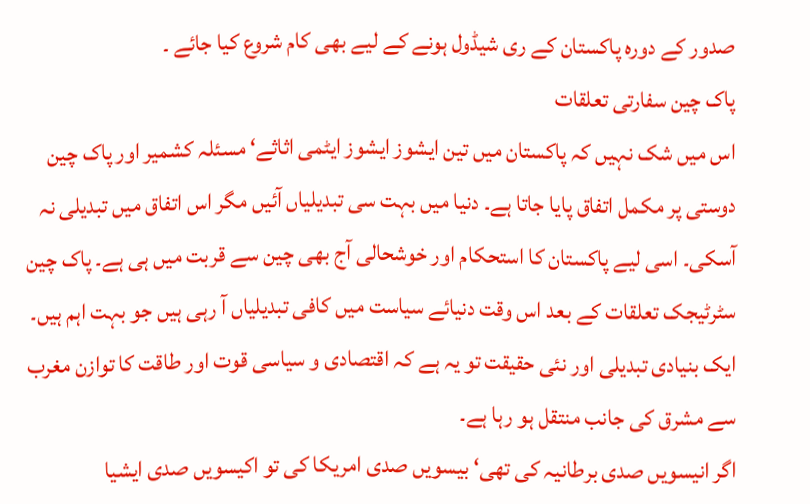صدور کے دورہ پاکستان کے ری شیڈول ہونے کے لیے بھی کام شروع کیا جائے ۔
پاک چین سفارتی تعلقات
اس میں شک نہیں کہ پاکستان میں تین ایشوز ایشوز ایٹمی اثاثے‘ مسئلہ کشمیر اور پاک چین دوستی پر مکمل اتفاق پایا جاتا ہے۔ دنیا میں بہت سی تبدیلیاں آئیں مگر اس اتفاق میں تبدیلی نہ آسکی۔ اسی لیے پاکستان کا استحکام اور خوشحالی آج بھی چین سے قربت میں ہی ہے۔ پاک چین سٹرٹیجک تعلقات کے بعد اس وقت دنیائے سیاست میں کافی تبدیلیاں آ رہی ہیں جو بہت اہم ہیں۔ ایک بنیادی تبدیلی اور نئی حقیقت تو یہ ہے کہ اقتصادی و سیاسی قوت اور طاقت کا توازن مغرب سے مشرق کی جانب منتقل ہو رہا ہے۔
اگر انیسویں صدی برطانیہ کی تھی‘ بیسویں صدی امریکا کی تو اکیسویں صدی ایشیا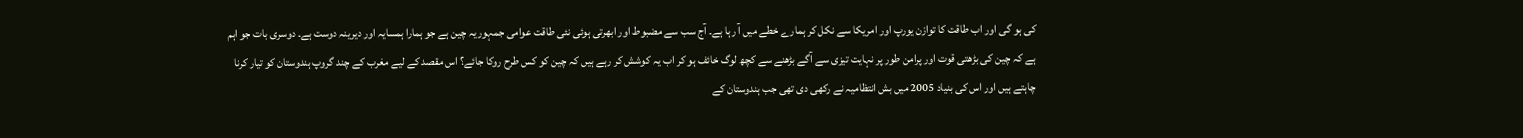کی ہو گی اور اب طاقت کا توازن یورپ اور امریکا سے نکل کر ہمارے خطے میں آ رہا ہے۔ آج سب سے مضبوط اور ابھرتی ہوئی نئی طاقت عوامی جمہوریہ چین ہے جو ہمارا ہمسایہ اور دیرینہ دوست ہے۔ دوسری بات جو اہم ہے کہ چین کی بڑھتی قوت اور پرامن طور پر نہایت تیزی سے آگے بڑھنے سے کچھ لوگ خائف ہو کر اب یہ کوشش کر رہے ہیں کہ چین کو کس طرح روکا جائے؟ اس مقصد کے لیے مغرب کے چند گروپ ہندوستان کو تیار کرنا چاہتے ہیں اور اس کی بنیاد 2005 میں بش انتظامیہ نے رکھی دی تھی جب ہندوستان کے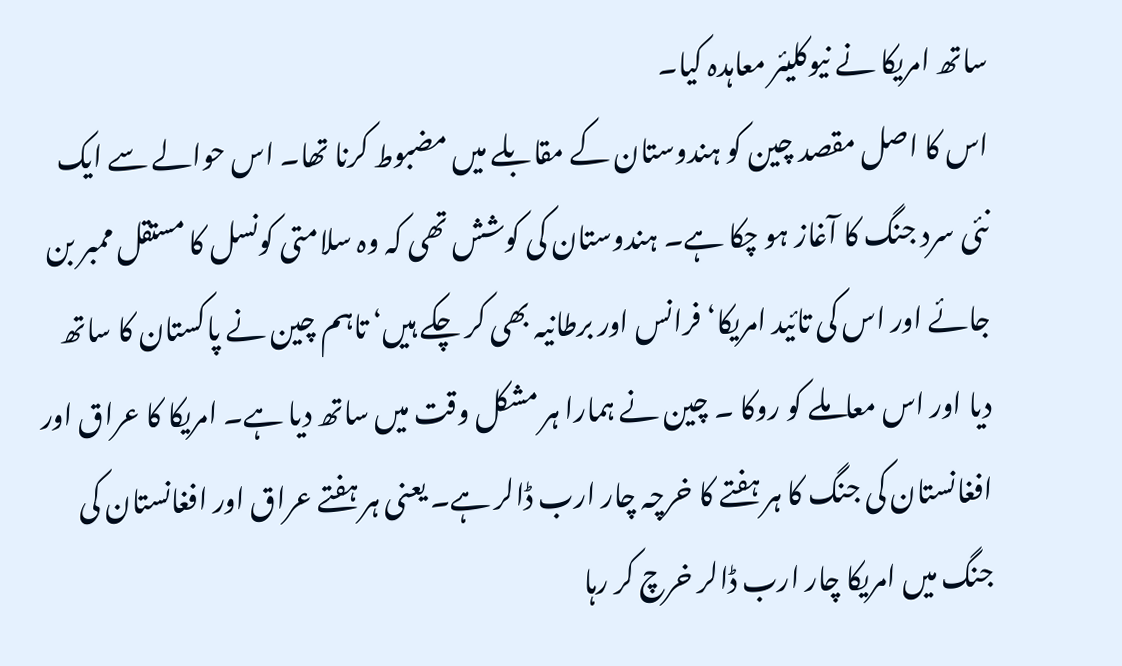ساتھ امریکا نے نیوکلیئر معاہدہ کیا۔
اس کا اصل مقصد چین کو ہندوستان کے مقابلے میں مضبوط کرنا تھا۔ اس حوالے سے ایک نئی سرد جنگ کا آغاز ہو چکا ہے۔ ہندوستان کی کوشش تھی کہ وہ سلامتی کونسل کا مستقل ممبر بن جائے اور اس کی تائید امریکا‘ فرانس اور برطانیہ بھی کر چکے ہیں‘ تاہم چین نے پاکستان کا ساتھ دیا اور اس معاملے کو روکا ۔ چین نے ہمارا ہر مشکل وقت میں ساتھ دیا ہے۔ امریکا کا عراق اور افغانستان کی جنگ کا ہر ہفتے کا خرچہ چار ارب ڈالر ہے۔ یعنی ہر ہفتے عراق اور افغانستان کی جنگ میں امریکا چار ارب ڈالر خرچ کر رہا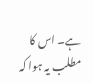ہے۔ اس کا مطلب یہ ہوا کہ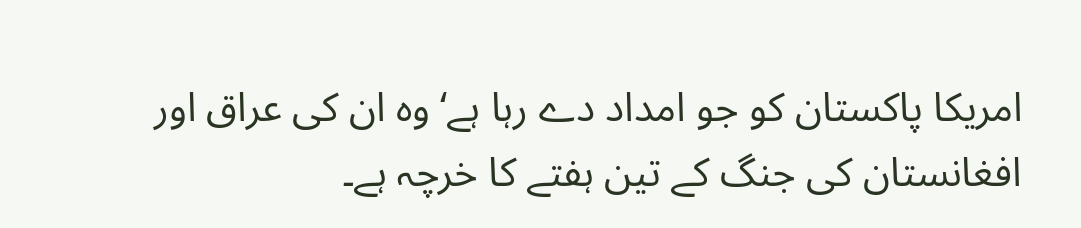امریکا پاکستان کو جو امداد دے رہا ہے‘ وہ ان کی عراق اور افغانستان کی جنگ کے تین ہفتے کا خرچہ ہے۔